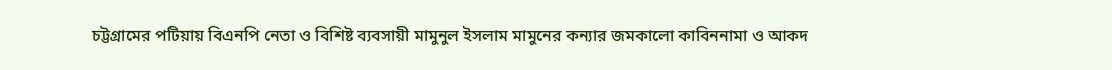চট্টগ্রামের পটিয়ায় বিএনপি নেতা ও বিশিষ্ট ব্যবসায়ী মামুনুল ইসলাম মামুনের কন্যার জমকালো কাবিননামা ও আকদ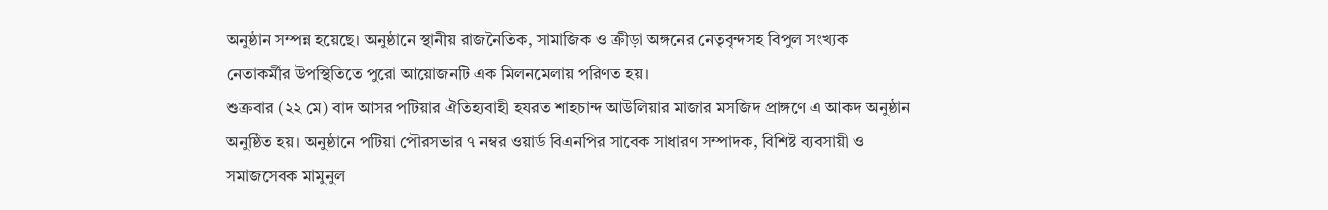অনুষ্ঠান সম্পন্ন হয়েছে। অনুষ্ঠানে স্থানীয় রাজনৈতিক, সামাজিক ও ক্রীড়া অঙ্গনের নেতৃবৃন্দসহ বিপুল সংখ্যক নেতাকর্মীর উপস্থিতিতে পুরো আয়োজনটি এক মিলনমেলায় পরিণত হয়।
শুক্রবার (২২ মে) বাদ আসর পটিয়ার ঐতিহ্যবাহী হযরত শাহচান্দ আউলিয়ার মাজার মসজিদ প্রাঙ্গণে এ আকদ অনুষ্ঠান অনুষ্ঠিত হয়। অনুষ্ঠানে পটিয়া পৌরসভার ৭ নম্বর ওয়ার্ড বিএনপির সাবেক সাধারণ সম্পাদক, বিশিষ্ট ব্যবসায়ী ও সমাজসেবক মামুনুল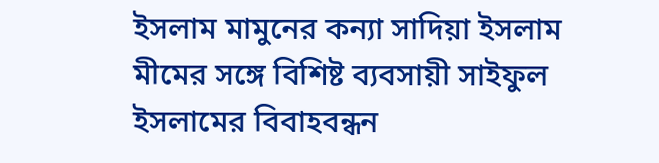ইসলাম মামুনের কন্যা সাদিয়া ইসলাম মীমের সঙ্গে বিশিষ্ট ব্যবসায়ী সাইফুল ইসলামের বিবাহবন্ধন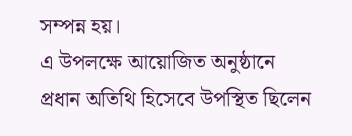সম্পন্ন হয়।
এ উপলক্ষে আয়োজিত অনুষ্ঠানে প্রধান অতিথি হিসেবে উপস্থিত ছিলেন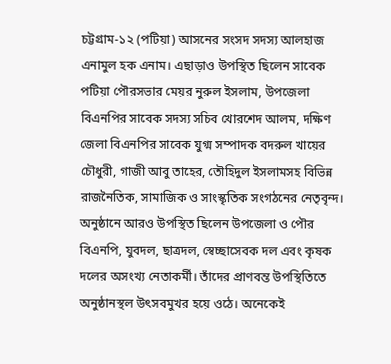চট্টগ্রাম-১২ (পটিয়া) আসনের সংসদ সদস্য আলহাজ এনামুল হক এনাম। এছাড়াও উপস্থিত ছিলেন সাবেক পটিয়া পৌরসভার মেয়র নুরুল ইসলাম, উপজেলা বিএনপির সাবেক সদস্য সচিব খোরশেদ আলম, দক্ষিণ জেলা বিএনপির সাবেক যুগ্ম সম্পাদক বদরুল খায়ের চৌধুরী, গাজী আবু তাহের, তৌহিদুল ইসলামসহ বিভিন্ন রাজনৈতিক, সামাজিক ও সাংস্কৃতিক সংগঠনের নেতৃবৃন্দ।
অনুষ্ঠানে আরও উপস্থিত ছিলেন উপজেলা ও পৌর বিএনপি, যুবদল, ছাত্রদল, স্বেচ্ছাসেবক দল এবং কৃষক দলের অসংখ্য নেতাকর্মী। তাঁদের প্রাণবন্ত উপস্থিতিতে অনুষ্ঠানস্থল উৎসবমুখর হয়ে ওঠে। অনেকেই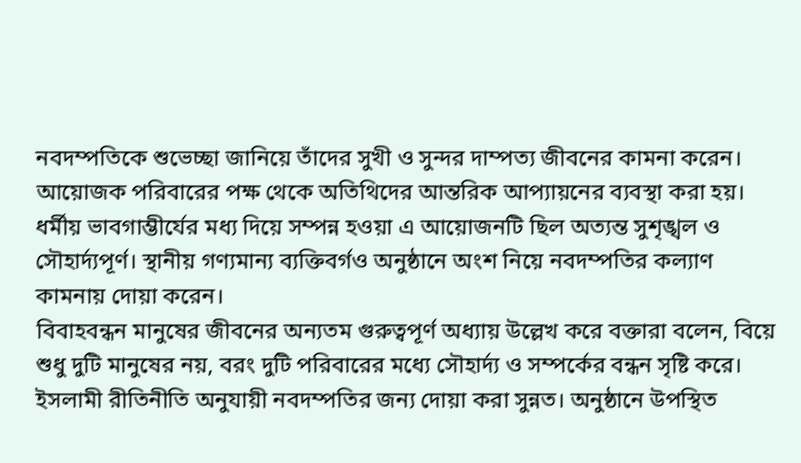নবদম্পতিকে শুভেচ্ছা জানিয়ে তাঁদের সুখী ও সুন্দর দাম্পত্য জীবনের কামনা করেন।
আয়োজক পরিবারের পক্ষ থেকে অতিথিদের আন্তরিক আপ্যায়নের ব্যবস্থা করা হয়। ধর্মীয় ভাবগাম্ভীর্যের মধ্য দিয়ে সম্পন্ন হওয়া এ আয়োজনটি ছিল অত্যন্ত সুশৃঙ্খল ও সৌহার্দ্যপূর্ণ। স্থানীয় গণ্যমান্য ব্যক্তিবর্গও অনুষ্ঠানে অংশ নিয়ে নবদম্পতির কল্যাণ কামনায় দোয়া করেন।
বিবাহবন্ধন মানুষের জীবনের অন্যতম গুরুত্বপূর্ণ অধ্যায় উল্লেখ করে বক্তারা বলেন, বিয়ে শুধু দুটি মানুষের নয়, বরং দুটি পরিবারের মধ্যে সৌহার্দ্য ও সম্পর্কের বন্ধন সৃষ্টি করে। ইসলামী রীতিনীতি অনুযায়ী নবদম্পতির জন্য দোয়া করা সুন্নত। অনুষ্ঠানে উপস্থিত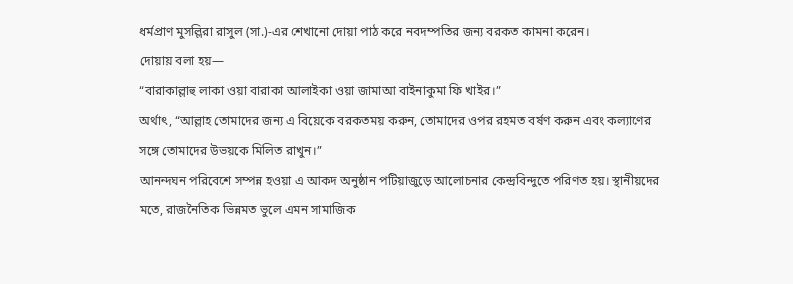ধর্মপ্রাণ মুসল্লিরা রাসুল (সা.)-এর শেখানো দোয়া পাঠ করে নবদম্পতির জন্য বরকত কামনা করেন।
দোয়ায় বলা হয়—
“বারাকাল্লাহু লাকা ওয়া বারাকা আলাইকা ওয়া জামাআ বাইনাকুমা ফি খাইর।”
অর্থাৎ, “আল্লাহ তোমাদের জন্য এ বিয়েকে বরকতময় করুন, তোমাদের ওপর রহমত বর্ষণ করুন এবং কল্যাণের সঙ্গে তোমাদের উভয়কে মিলিত রাখুন।”
আনন্দঘন পরিবেশে সম্পন্ন হওয়া এ আকদ অনুষ্ঠান পটিয়াজুড়ে আলোচনার কেন্দ্রবিন্দুতে পরিণত হয়। স্থানীয়দের মতে, রাজনৈতিক ভিন্নমত ভুলে এমন সামাজিক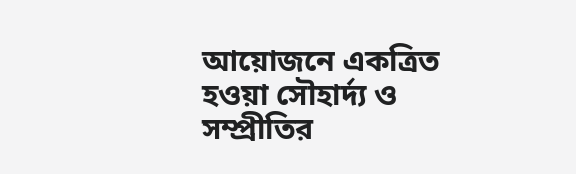আয়োজনে একত্রিত হওয়া সৌহার্দ্য ও সম্প্রীতির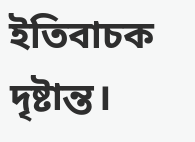ইতিবাচক দৃষ্টান্ত।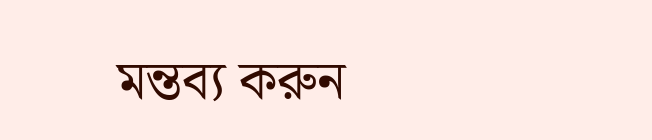মন্তব্য করুন